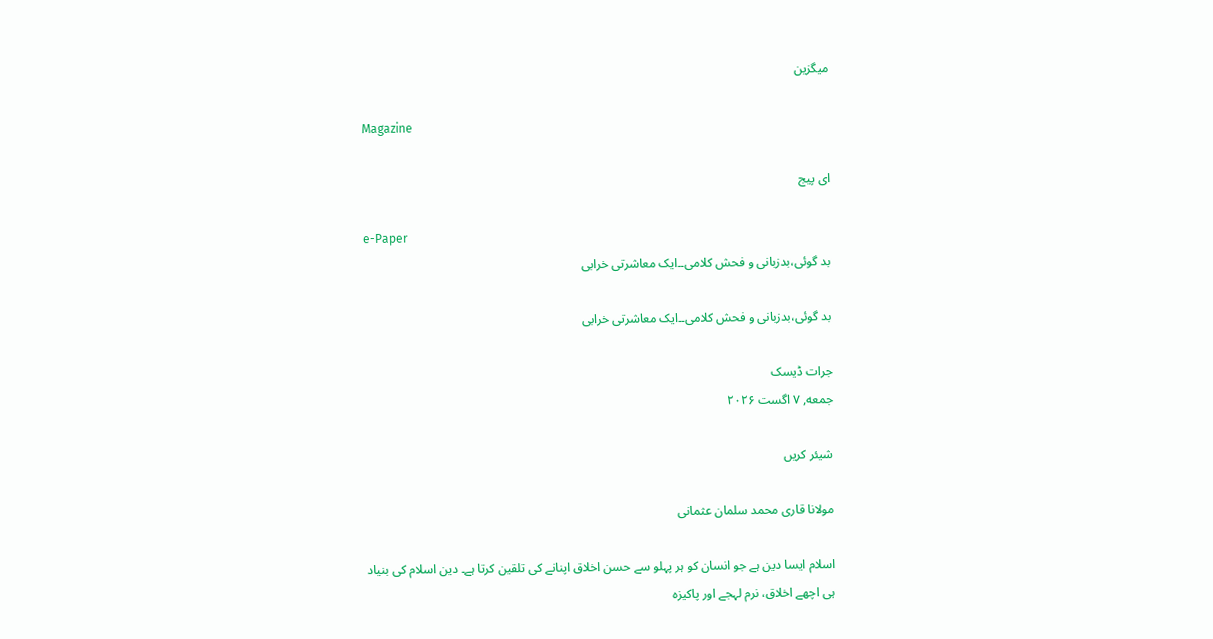میگزین

Magazine

ای پیج

e-Paper
بد گوئی،بدزبانی و فحش کلامی۔۔ایک معاشرتی خرابی

بد گوئی،بدزبانی و فحش کلامی۔۔ایک معاشرتی خرابی

جرات ڈیسک
جمعه, ۷ اگست ۲۰۲۶

شیئر کریں

مولانا قاری محمد سلمان عثمانی

اسلام ایسا دین ہے جو انسان کو ہر پہلو سے حسن اخلاق اپنانے کی تلقین کرتا ہے۔ دین اسلام کی بنیاد ہی اچھے اخلاق، نرم لہجے اور پاکیزہ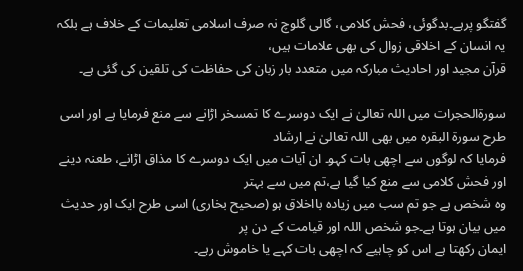گفتگو پرہے۔بدگوئی، فحش کلامی، گالی گلوچ نہ صرف اسلامی تعلیمات کے خلاف ہے بلکہ یہ انسان کے اخلاقی زوال کی بھی علامات ہیں،
قرآن مجید اور احادیث مبارکہ میں متعدد بار زبان کی حفاظت کی تلقین کی گئی ہے۔

سورۃالحجرات میں اللہ تعالیٰ نے ایک دوسرے کا تمسخر اڑانے سے منع فرمایا ہے اور اسی طرح سورۃ البقرہ میں بھی اللہ تعالیٰ نے ارشاد
فرمایا کہ لوگوں سے اچھی بات کہو۔ ان آیات میں ایک دوسرے کا مذاق اڑانے، طعنہ دینے اور فحش کلامی سے منع کیا گیا ہے،تم میں سے بہتر
وہ شخص ہے جو تم سب میں زیادہ بااخلاق ہو (صحیح بخاری) اسی طرح ایک اور حدیث میں بیان ہوتا ہے۔جو شخص اللہ اور قیامت کے دن پر
ایمان رکھتا ہے اس کو چاہیے کہ اچھی بات کہے یا خاموش رہے۔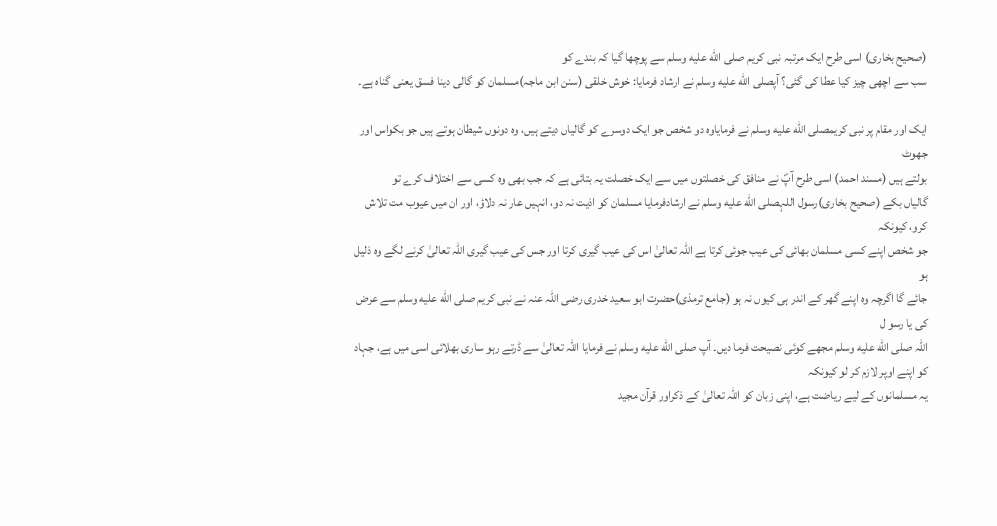(صحیح بخاری) اسی طرح ایک مرتبہ نبی کریم صلى الله عليه وسلم سے پوچھا گیا کہ بندے کو
سب سے اچھی چیز کیا عطا کی گئی؟ آپصلى الله عليه وسلم نے ارشاد فرمایا: خوش خلقی (سنن ابن ماجہ)مسلمان کو گالی دینا فسق یعنی گناہ ہے۔

ایک اور مقام پر نبی کریمصلى الله عليه وسلم نے فرمایاوہ دو شخص جو ایک دوسرے کو گالیاں دیتے ہیں، وہ دونوں شیطان ہوتے ہیں جو بکواس اور جھوٹ
بولتے ہیں (مسند احمد) اسی طرح آپؐ نے منافق کی خصلتوں میں سے ایک خصلت یہ بتائی ہے کہ جب بھی وہ کسی سے اختلاف کرے تو
گالیاں بکے (صحیح بخاری)رسول اللہصلى الله عليه وسلم نے ارشادفرمایا مسلمان کو اذیت نہ دو، انہیں عار نہ دلاؤ، اور ان میں عیوب مت تلاش کرو، کیونکہ
جو شخص اپنے کسی مسلمان بھائی کی عیب جوئی کرتا ہے اللہ تعالیٰ اس کی عیب گیری کرتا اور جس کی عیب گیری اللہ تعالیٰ کرنے لگے وہ ذلیل ہو
جائے گا اگرچہ وہ اپنے گھر کے اندر ہی کیوں نہ ہو (جامع ترمذی)حضرت ابو سعید خدری رضی اللہ عنہ نے نبی کریم صلى الله عليه وسلم سے عرض کی یا رسو ل
اللہ صلى الله عليه وسلم مجھے کوئی نصیحت فرما دیں۔ آپ صلى الله عليه وسلم نے فرمایا اللہ تعالیٰ سے ڈرتے رہو ساری بھلائی اسی میں ہے، جہاد کو اپنے اوپر لازم کر لو کیونکہ
یہ مسلمانوں کے لیے ریاضت ہے، اپنی زبان کو اللہ تعالیٰ کے ذکراور قرآن مجید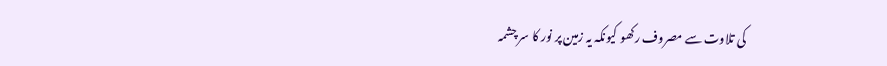کی تلاوت سے مصروف رکھو کیونکہ یہ زمین پر نور کا سر چشمہ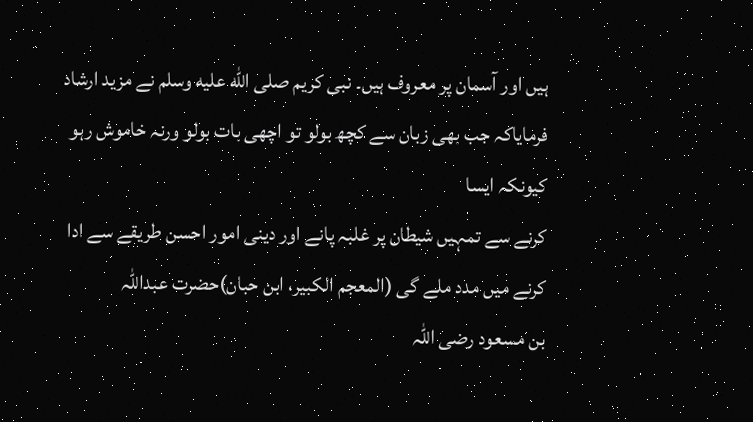ہیں اور آسمان پر معروف ہیں۔ نبی کریم صلى الله عليه وسلم نے مزید ارشاد فرمایاکہ جب بھی زبان سے کچھ بولو تو اچھی بات بولو ورنہ خاموش رہو کیونکہ ایسا
کرنے سے تمہیں شیطان پر غلبہ پانے اور دینی امور احسن طریقے سے ادا کرنے میں مدد ملے گی (المعجم الکبیر، ابن حبان)حضرت عبداللہ
بن مسعود رضی اللہ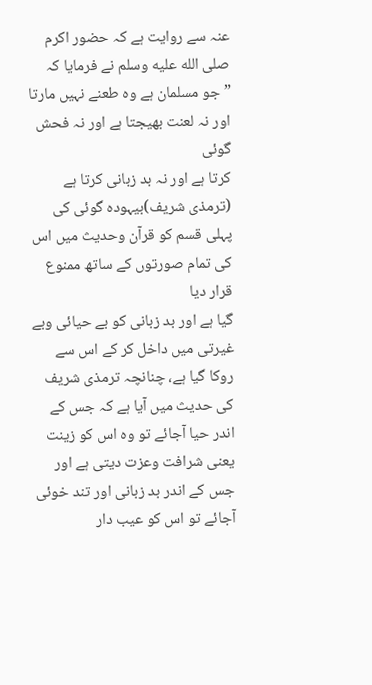عنہ سے روایت ہے کہ حضور اکرم صلى الله عليه وسلم نے فرمایا کہ ”جو مسلمان ہے وہ طعنے نہیں مارتا اور نہ لعنت بھیجتا ہے اور نہ فحش گوئی
کرتا ہے اور نہ بد زبانی کرتا ہے (ترمذی شریف)بیہودہ گوئی کی پہلی قسم کو قرآن وحدیث میں اس کی تمام صورتوں کے ساتھ ممنوع قرار دیا
گیا ہے اور بد زبانی کو بے حیائی وبے غیرتی میں داخل کر کے اس سے روکا گیا ہے، چنانچہ ترمذی شریف کی حدیث میں آیا ہے کہ جس کے
اندر حیا آجائے تو وہ اس کو زینت یعنی شرافت وعزت دیتی ہے اور جس کے اندر بد زبانی اور تند خوئی آجائے تو اس کو عیب دار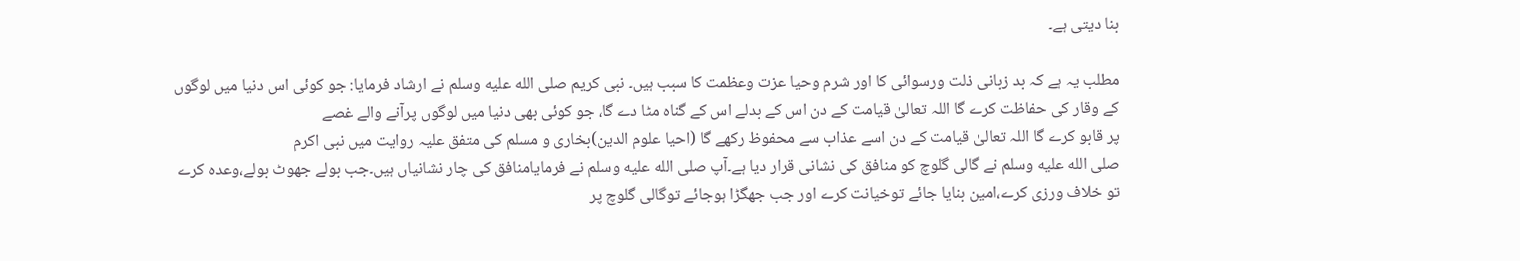بنا دیتی ہے۔

مطلب یہ ہے کہ بد زبانی ذلت ورسوائی کا اور شرم وحیا عزت وعظمت کا سبب ہیں۔ نبی کریم صلى الله عليه وسلم نے ارشاد فرمایا: جو کوئی اس دنیا میں لوگوں
کے وقار کی حفاظت کرے گا اللہ تعالیٰ قیامت کے دن اس کے بدلے اس کے گناہ مٹا دے گا، جو کوئی بھی دنیا میں لوگوں پرآنے والے غصے
پر قابو کرے گا اللہ تعالیٰ قیامت کے دن اسے عذاب سے محفوظ رکھے گا (احیا علوم الدین)بخاری و مسلم کی متفق علیہ روایت میں نبی اکرم
صلى الله عليه وسلم نے گالی گلوچ کو منافق کی نشانی قرار دیا ہے۔آپ صلى الله عليه وسلم نے فرمایامنافق کی چار نشانیاں ہیں۔جب بولے جھوٹ بولے،وعدہ کرے
تو خلاف ورزی کرے،امین بنایا جائے توخیانت کرے اور جب جھگڑا ہوجائے توگالی گلوچ پر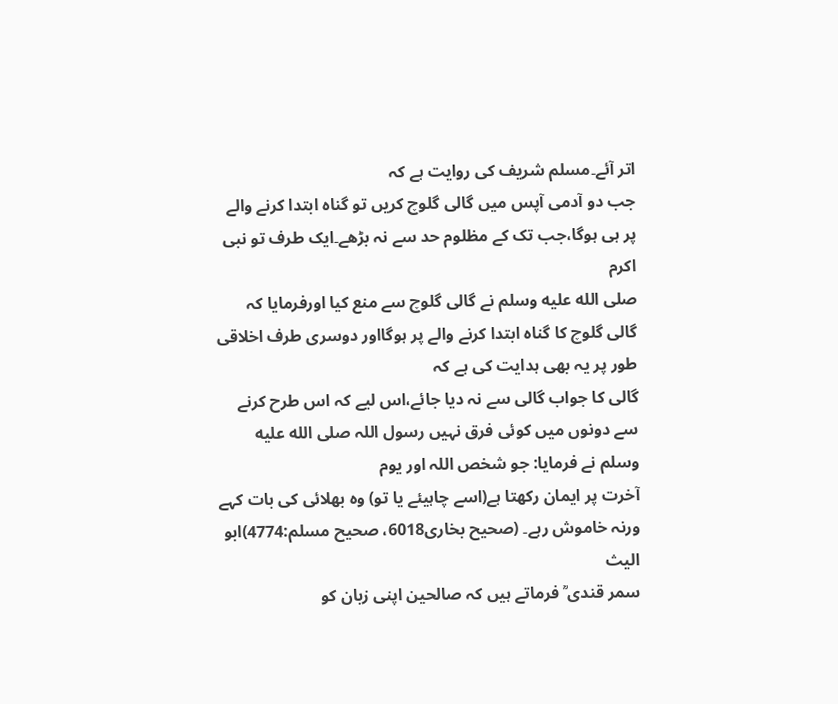اتر آئے۔مسلم شریف کی روایت ہے کہ
جب دو آدمی آپس میں گالی گلوچ کریں تو گناہ ابتدا کرنے والے پر ہی ہوگا،جب تک کے مظلوم حد سے نہ بڑھے۔ایک طرف تو نبی اکرم
صلى الله عليه وسلم نے گالی گلوچ سے منع کیا اورفرمایا کہ گالی گلوچ کا گناہ ابتدا کرنے والے پر ہوگااور دوسری طرف اخلاقی طور پر یہ بھی ہدایت کی ہے کہ
گالی کا جواب گالی سے نہ دیا جائے،اس لیے کہ اس طرح کرنے سے دونوں میں کوئی فرق نہیں رسول اللہ صلى الله عليه وسلم نے فرمایا: جو شخص اللہ اور یوم
آخرت پر ایمان رکھتا ہے(اسے چاہیئے یا تو) وہ بھلائی کی بات کہے ورنہ خاموش رہے۔ (صحیح بخاری6018، صحیح مسلم:4774)ابو الیث
سمر قندی ؒ فرماتے ہیں کہ صالحین اپنی زبان کو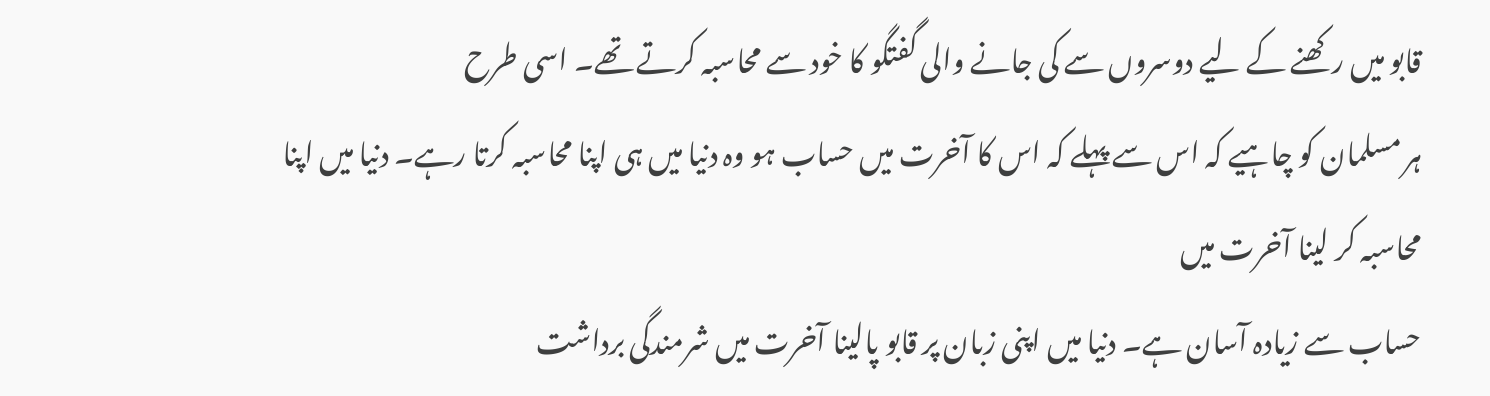قابو میں رکھنے کے لیے دوسروں سے کی جانے والی گفتگو کا خود سے محاسبہ کرتے تھے۔ اسی طرح
ہر مسلمان کو چاہیے کہ اس سے پہلے کہ اس کا آخرت میں حساب ہو وہ دنیا میں ہی اپنا محاسبہ کرتا رہے۔ دنیا میں اپنا محاسبہ کر لینا آخرت میں
حساب سے زیادہ آسان ہے۔ دنیا میں اپنی زبان پر قابو پالینا آخرت میں شرمندگی برداشت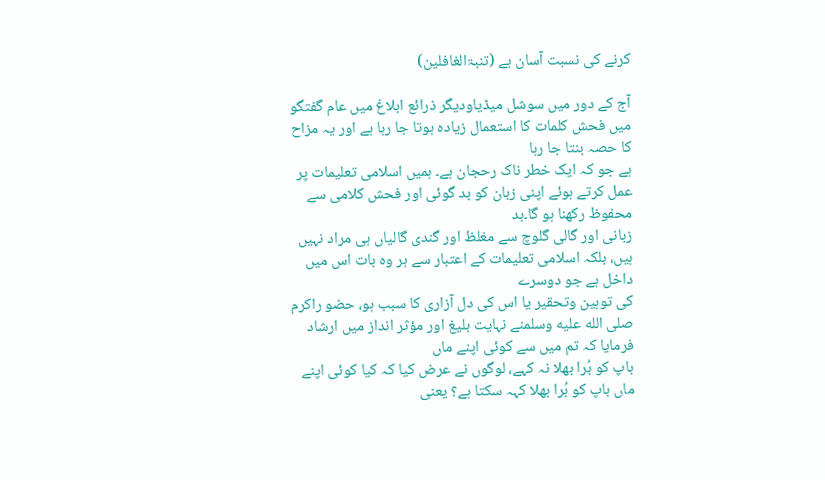کرنے کی نسبت آسان ہے (تنبۃالغافلین)

آج کے دور میں سوشل میڈیاودیگر ذرائع ابلاغ میں عام گفتگو میں فحش کلمات کا استعمال زیادہ ہوتا جا رہا ہے اور یہ مزاح کا حصہ بنتا جا رہا
ہے جو کہ ایک خطر ناک رحجان ہے۔ ہمیں اسلامی تعلیمات پر عمل کرتے ہوئے اپنی زبان کو بد گوئی اور فحش کلامی سے محفوظ رکھنا ہو گا۔بد
زبانی اور گالی گلوچ سے مغلظ اور گندی گالیاں ہی مراد نہیں ہیں، بلکہ اسلامی تعلیمات کے اعتبار سے ہر وہ بات اس میں داخل ہے جو دوسرے
کی توہین وتحقیر یا اس کی دل آزاری کا سبب ہو، حضو راکرم صلى الله عليه وسلمنے نہایت بلیغ اور مؤثر انداز میں ارشاد فرمایا کہ تم میں سے کوئی اپنے ماں
باپ کو بُرا بھلا نہ کہے، لوگوں نے عرض کیا کہ کیا کوئی اپنے ماں باپ کو بُرا بھلا کہہ سکتا ہے؟ یعنی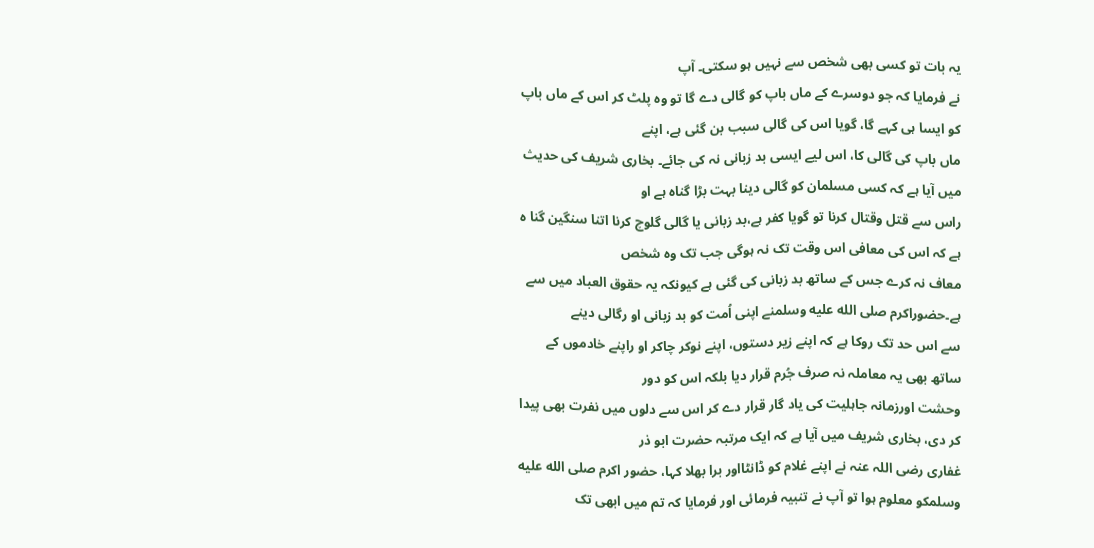یہ بات تو کسی بھی شخص سے نہیں ہو سکتی۔ آپ
نے فرمایا کہ جو دوسرے کے ماں باپ کو گالی دے گا تو وہ پلٹ کر اس کے ماں باپ کو ایسا ہی کہے گا، گویا اس کی گالی سبب بن گئی ہے، اپنے
ماں باپ کی گالی کا، اس لیے ایسی بد زبانی نہ کی جائے۔ بخاری شریف کی حدیث میں آیا ہے کہ کسی مسلمان کو گالی دینا بہت بڑا گناہ ہے او
راس سے قتل وقتال کرنا تو گویا کفر ہے،بد زبانی یا گالی گلوچ کرنا اتنا سنگین گنا ہ ہے کہ اس کی معافی اس وقت تک نہ ہوگی جب تک وہ شخص
معاف نہ کرے جس کے ساتھ بد زبانی کی گئی ہے کیونکہ یہ حقوق العباد میں سے ہے۔حضوراکرم صلى الله عليه وسلمنے اپنی اُمت کو بد زبانی او رگالی دینے
سے اس حد تک روکا ہے کہ اپنے زیر دستوں، اپنے نوکر چاکر او راپنے خادموں کے ساتھ بھی یہ معاملہ نہ صرف جُرم قرار دیا بلکہ اس کو دور
وحشت اورزمانہ جاہلیت کی یاد گار قرار دے کر اس سے دلوں میں نفرت بھی پیدا کر دی، بخاری شریف میں آیا ہے کہ ایک مرتبہ حضرت ابو ذر
غفاری رضی اللہ عنہ نے اپنے غلام کو ڈانٹااور برا بھلا کہا، حضور اکرم صلى الله عليه وسلمکو معلوم ہوا تو آپ نے تنبیہ فرمائی اور فرمایا کہ تم میں ابھی تک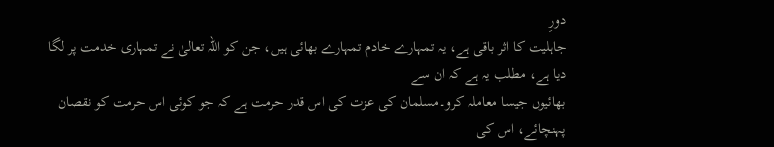دورِ
جاہلیت کا اثر باقی ہے، یہ تمہارے خادم تمہارے بھائی ہیں، جن کو اللہ تعالیٰ نے تمہاری خدمت پر لگا دیا ہے، مطلب یہ ہے کہ ان سے
بھائیوں جیسا معاملہ کرو۔مسلمان کی عزت کی اس قدر حرمت ہے کہ جو کوئی اس حرمت کو نقصان پہنچائے، اس کی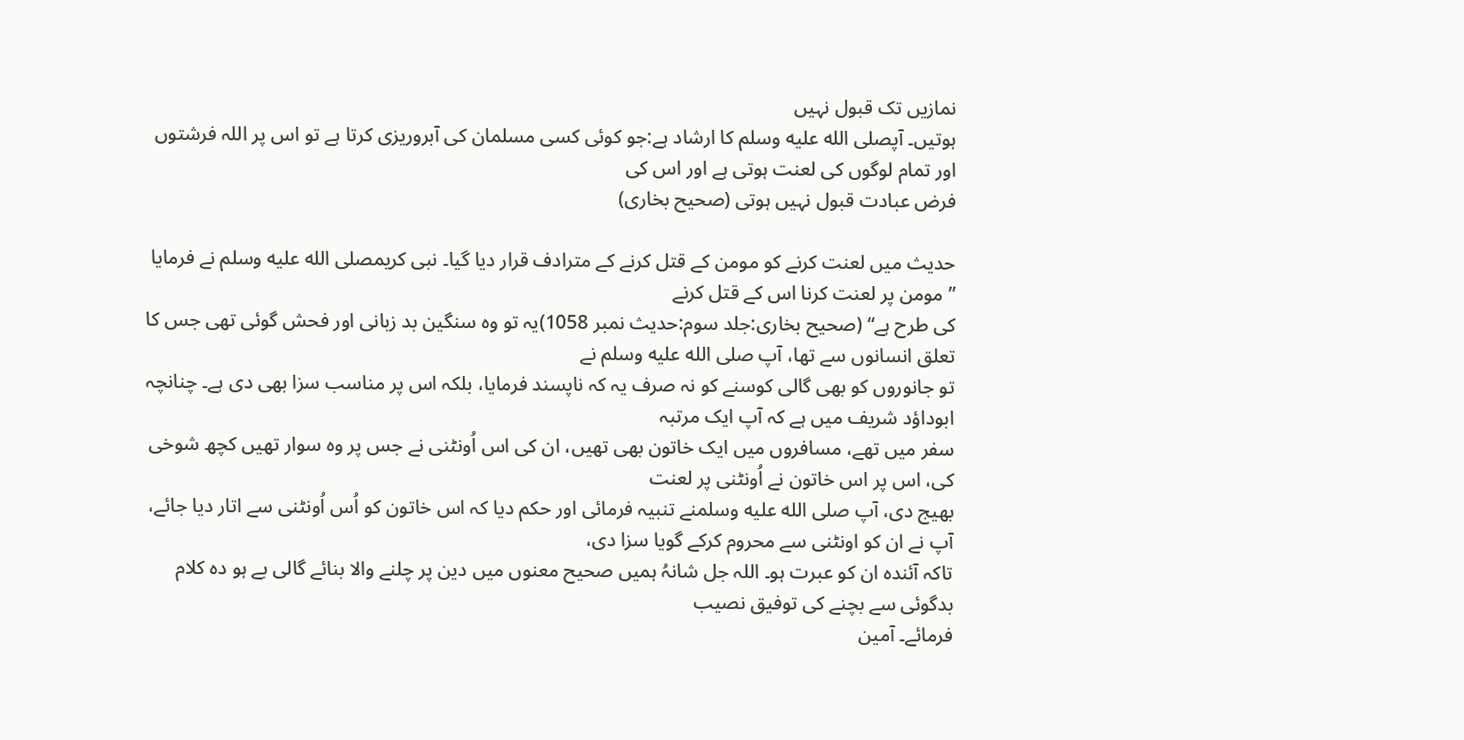نمازیں تک قبول نہیں
ہوتیں۔ آپصلى الله عليه وسلم کا ارشاد ہے:جو کوئی کسی مسلمان کی آبروریزی کرتا ہے تو اس پر اللہ فرشتوں اور تمام لوگوں کی لعنت ہوتی ہے اور اس کی
فرض عبادت قبول نہیں ہوتی (صحیح بخاری)

حدیث میں لعنت کرنے کو مومن کے قتل کرنے کے مترادف قرار دیا گیا۔ نبی کریمصلى الله عليه وسلم نے فرمایا ”مومن پر لعنت کرنا اس کے قتل کرنے
کی طرح ہے“ (صحیح بخاری:جلد سوم:حدیث نمبر 1058)یہ تو وہ سنگین بد زبانی اور فحش گوئی تھی جس کا تعلق انسانوں سے تھا، آپ صلى الله عليه وسلم نے
تو جانوروں کو بھی گالی کوسنے کو نہ صرف یہ کہ ناپسند فرمایا، بلکہ اس پر مناسب سزا بھی دی ہے۔ چنانچہ ابوداؤد شریف میں ہے کہ آپ ایک مرتبہ
سفر میں تھے، مسافروں میں ایک خاتون بھی تھیں، ان کی اس اُونٹنی نے جس پر وہ سوار تھیں کچھ شوخی کی، اس پر اس خاتون نے اُونٹنی پر لعنت
بھیج دی، آپ صلى الله عليه وسلمنے تنبیہ فرمائی اور حکم دیا کہ اس خاتون کو اُس اُونٹنی سے اتار دیا جائے، آپ نے ان کو اونٹنی سے محروم کرکے گویا سزا دی،
تاکہ آئندہ ان کو عبرت ہو۔ اللہ جل شانہُ ہمیں صحیح معنوں میں دین پر چلنے والا بنائے گالی بے ہو دہ کلام بدگوئی سے بچنے کی توفیق نصیب
فرمائے۔ آمین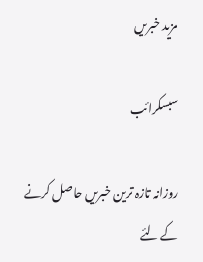مزید خبریں

سبسکرائب

روزانہ تازہ ترین خبریں حاصل کرنے کے لئے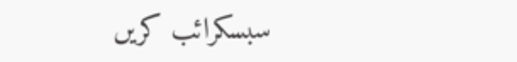سبسکرائب کریں